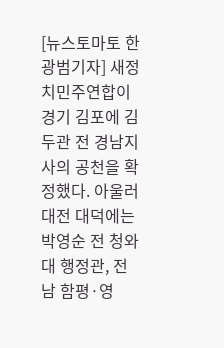[뉴스토마토 한광범기자] 새정치민주연합이 경기 김포에 김두관 전 경남지사의 공천을 확정했다. 아울러 대전 대덕에는 박영순 전 청와대 행정관, 전남 함평·영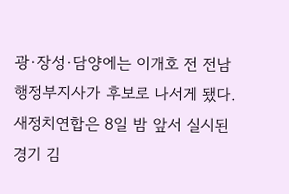광·장성·담양에는 이개호 전 전남 행정부지사가 후보로 나서게 됐다.
새정치연합은 8일 밤 앞서 실시된 경기 김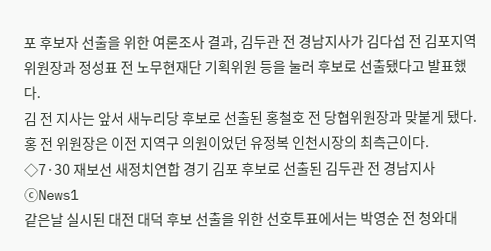포 후보자 선출을 위한 여론조사 결과, 김두관 전 경남지사가 김다섭 전 김포지역위원장과 정성표 전 노무현재단 기획위원 등을 눌러 후보로 선출됐다고 발표했다.
김 전 지사는 앞서 새누리당 후보로 선출된 홍철호 전 당협위원장과 맞붙게 됐다. 홍 전 위원장은 이전 지역구 의원이었던 유정복 인천시장의 최측근이다.
◇7·30 재보선 새정치연합 경기 김포 후보로 선출된 김두관 전 경남지사 ⓒNews1
같은날 실시된 대전 대덕 후보 선출을 위한 선호투표에서는 박영순 전 청와대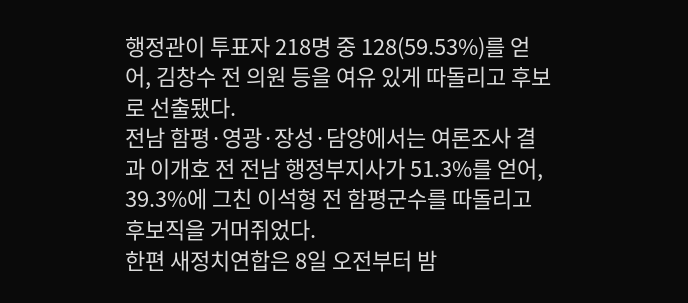행정관이 투표자 218명 중 128(59.53%)를 얻어, 김창수 전 의원 등을 여유 있게 따돌리고 후보로 선출됐다.
전남 함평·영광·장성·담양에서는 여론조사 결과 이개호 전 전남 행정부지사가 51.3%를 얻어, 39.3%에 그친 이석형 전 함평군수를 따돌리고 후보직을 거머쥐었다.
한편 새정치연합은 8일 오전부터 밤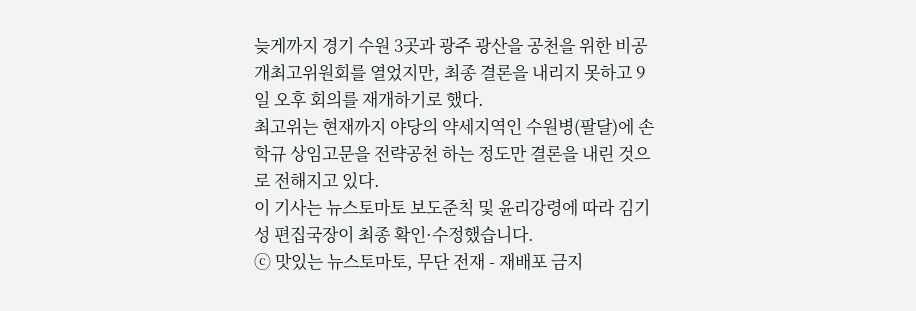늦게까지 경기 수원 3곳과 광주 광산을 공천을 위한 비공개최고위원회를 열었지만, 최종 결론을 내리지 못하고 9일 오후 회의를 재개하기로 했다.
최고위는 현재까지 야당의 약세지역인 수원병(팔달)에 손학규 상임고문을 전략공천 하는 정도만 결론을 내린 것으로 전해지고 있다.
이 기사는 뉴스토마토 보도준칙 및 윤리강령에 따라 김기성 편집국장이 최종 확인·수정했습니다.
ⓒ 맛있는 뉴스토마토, 무단 전재 - 재배포 금지